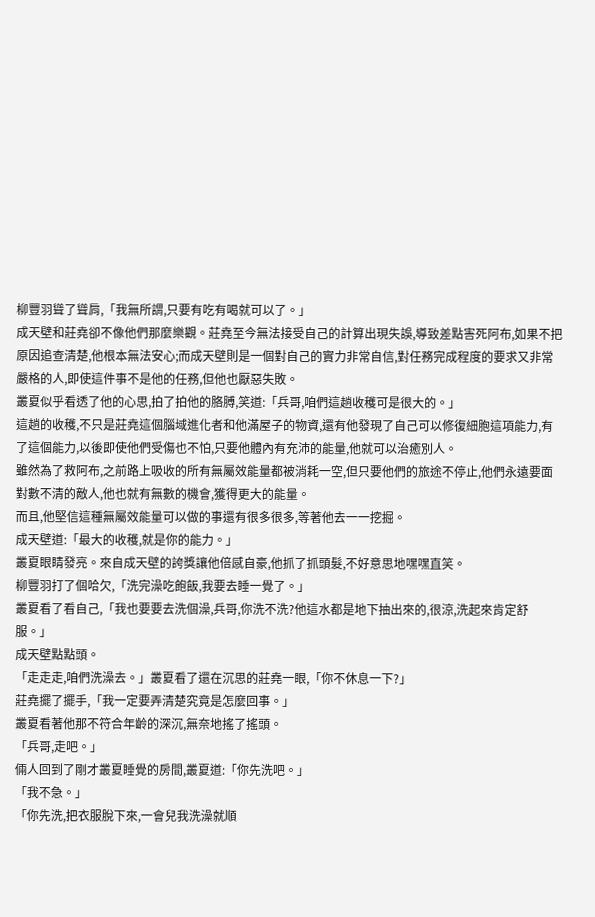柳豐羽聳了聳肩,「我無所謂,只要有吃有喝就可以了。」
成天壁和莊堯卻不像他們那麼樂觀。莊堯至今無法接受自己的計算出現失誤,導致差點害死阿布,如果不把原因追查清楚,他根本無法安心;而成天壁則是一個對自己的實力非常自信,對任務完成程度的要求又非常嚴格的人,即使這件事不是他的任務,但他也厭惡失敗。
叢夏似乎看透了他的心思,拍了拍他的胳膊,笑道:「兵哥,咱們這趟收穫可是很大的。」
這趟的收穫,不只是莊堯這個腦域進化者和他滿屋子的物資,還有他發現了自己可以修復細胞這項能力,有了這個能力,以後即使他們受傷也不怕,只要他體內有充沛的能量,他就可以治癒別人。
雖然為了救阿布,之前路上吸收的所有無屬效能量都被消耗一空,但只要他們的旅途不停止,他們永遠要面對數不清的敵人,他也就有無數的機會,獲得更大的能量。
而且,他堅信這種無屬效能量可以做的事還有很多很多,等著他去一一挖掘。
成天壁道:「最大的收穫,就是你的能力。」
叢夏眼睛發亮。來自成天壁的誇獎讓他倍感自豪,他抓了抓頭髮,不好意思地嘿嘿直笑。
柳豐羽打了個哈欠,「洗完澡吃飽飯,我要去睡一覺了。」
叢夏看了看自己,「我也要要去洗個澡,兵哥,你洗不洗?他這水都是地下抽出來的,很涼,洗起來肯定舒服。」
成天壁點點頭。
「走走走,咱們洗澡去。」叢夏看了還在沉思的莊堯一眼,「你不休息一下?」
莊堯擺了擺手,「我一定要弄清楚究竟是怎麼回事。」
叢夏看著他那不符合年齡的深沉,無奈地搖了搖頭。
「兵哥,走吧。」
倆人回到了剛才叢夏睡覺的房間,叢夏道:「你先洗吧。」
「我不急。」
「你先洗,把衣服脫下來,一會兒我洗澡就順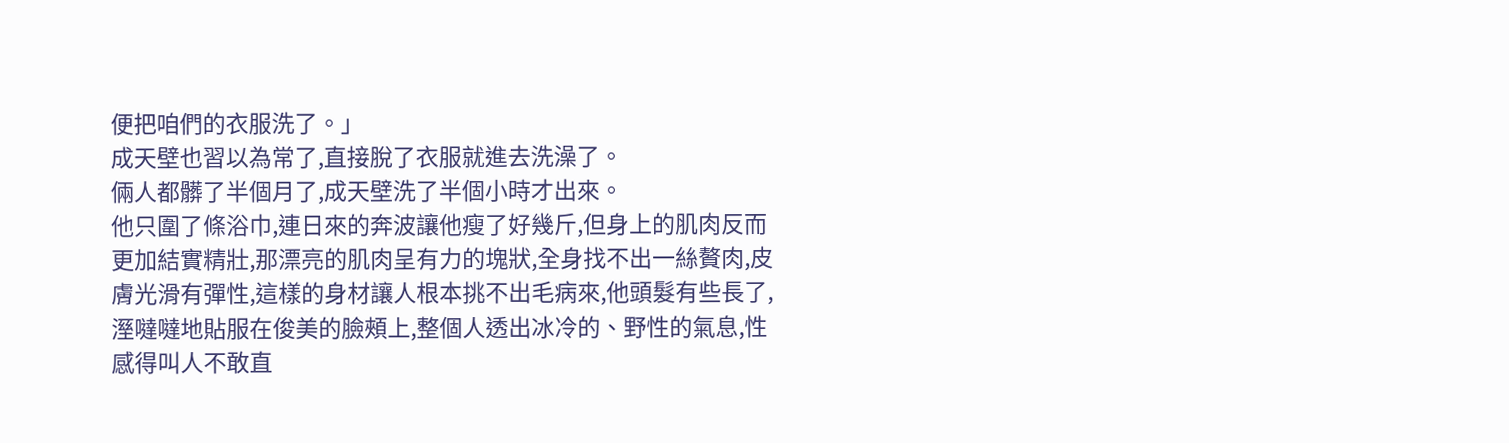便把咱們的衣服洗了。」
成天壁也習以為常了,直接脫了衣服就進去洗澡了。
倆人都髒了半個月了,成天壁洗了半個小時才出來。
他只圍了條浴巾,連日來的奔波讓他瘦了好幾斤,但身上的肌肉反而更加結實精壯,那漂亮的肌肉呈有力的塊狀,全身找不出一絲贅肉,皮膚光滑有彈性,這樣的身材讓人根本挑不出毛病來,他頭髮有些長了,溼噠噠地貼服在俊美的臉頰上,整個人透出冰冷的、野性的氣息,性感得叫人不敢直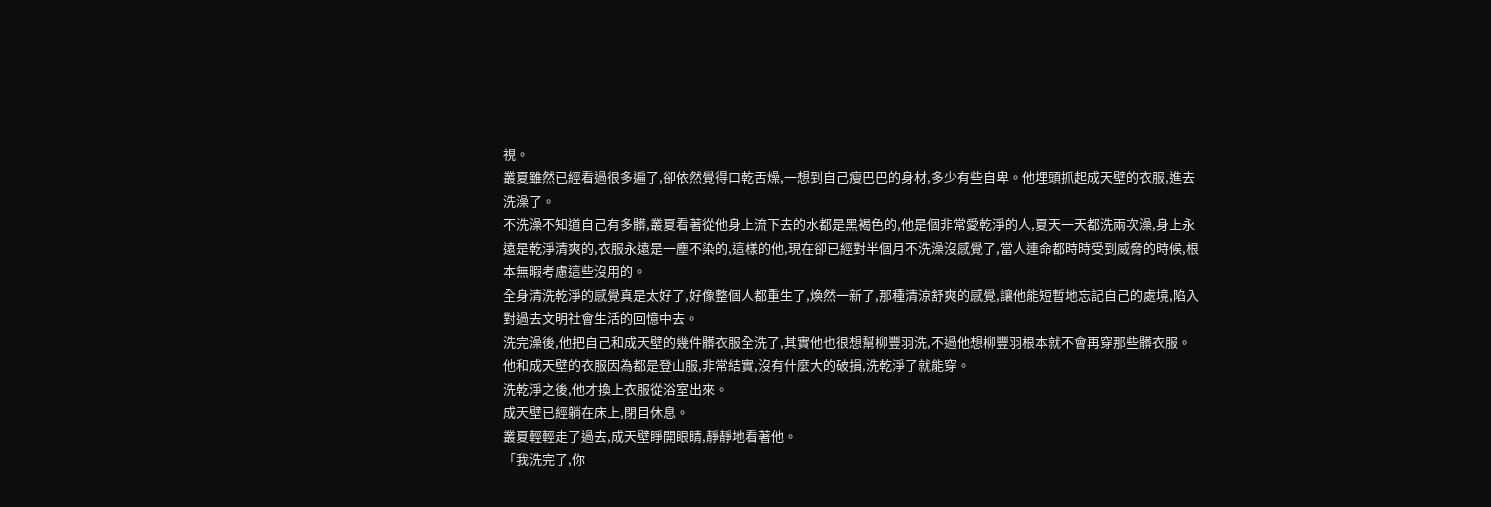視。
叢夏雖然已經看過很多遍了,卻依然覺得口乾舌燥,一想到自己瘦巴巴的身材,多少有些自卑。他埋頭抓起成天壁的衣服,進去洗澡了。
不洗澡不知道自己有多髒,叢夏看著從他身上流下去的水都是黑褐色的,他是個非常愛乾淨的人,夏天一天都洗兩次澡,身上永遠是乾淨清爽的,衣服永遠是一塵不染的,這樣的他,現在卻已經對半個月不洗澡沒感覺了,當人連命都時時受到威脅的時候,根本無暇考慮這些沒用的。
全身清洗乾淨的感覺真是太好了,好像整個人都重生了,煥然一新了,那種清涼舒爽的感覺,讓他能短暫地忘記自己的處境,陷入對過去文明社會生活的回憶中去。
洗完澡後,他把自己和成天壁的幾件髒衣服全洗了,其實他也很想幫柳豐羽洗,不過他想柳豐羽根本就不會再穿那些髒衣服。他和成天壁的衣服因為都是登山服,非常結實,沒有什麼大的破損,洗乾淨了就能穿。
洗乾淨之後,他才換上衣服從浴室出來。
成天壁已經躺在床上,閉目休息。
叢夏輕輕走了過去,成天壁睜開眼睛,靜靜地看著他。
「我洗完了,你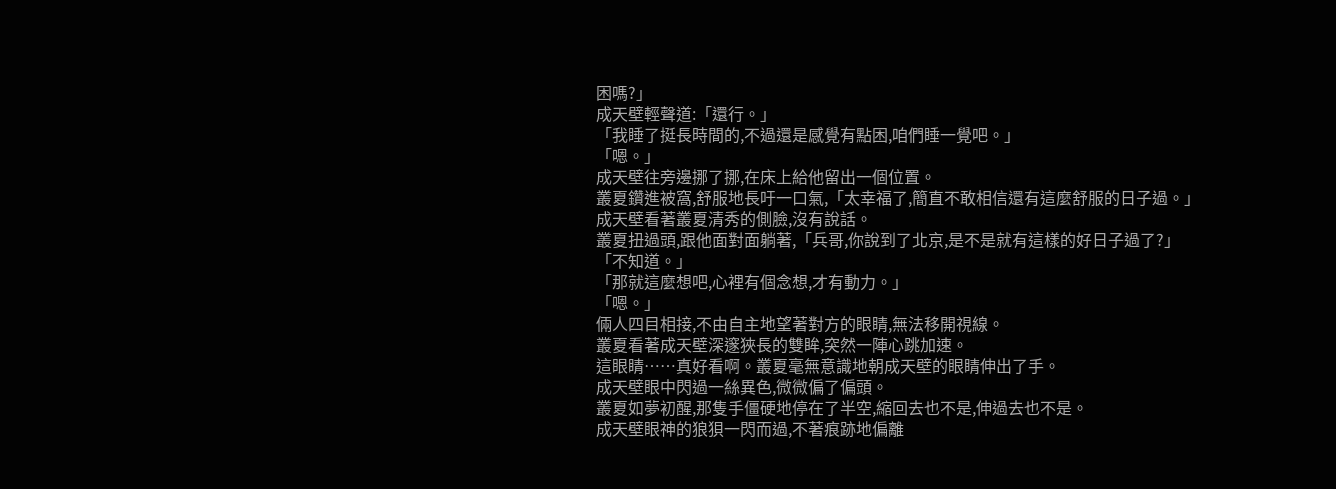困嗎?」
成天壁輕聲道:「還行。」
「我睡了挺長時間的,不過還是感覺有點困,咱們睡一覺吧。」
「嗯。」
成天壁往旁邊挪了挪,在床上給他留出一個位置。
叢夏鑽進被窩,舒服地長吁一口氣,「太幸福了,簡直不敢相信還有這麼舒服的日子過。」
成天壁看著叢夏清秀的側臉,沒有說話。
叢夏扭過頭,跟他面對面躺著,「兵哥,你說到了北京,是不是就有這樣的好日子過了?」
「不知道。」
「那就這麼想吧,心裡有個念想,才有動力。」
「嗯。」
倆人四目相接,不由自主地望著對方的眼睛,無法移開視線。
叢夏看著成天壁深邃狹長的雙眸,突然一陣心跳加速。
這眼睛……真好看啊。叢夏毫無意識地朝成天壁的眼睛伸出了手。
成天壁眼中閃過一絲異色,微微偏了偏頭。
叢夏如夢初醒,那隻手僵硬地停在了半空,縮回去也不是,伸過去也不是。
成天壁眼神的狼狽一閃而過,不著痕跡地偏離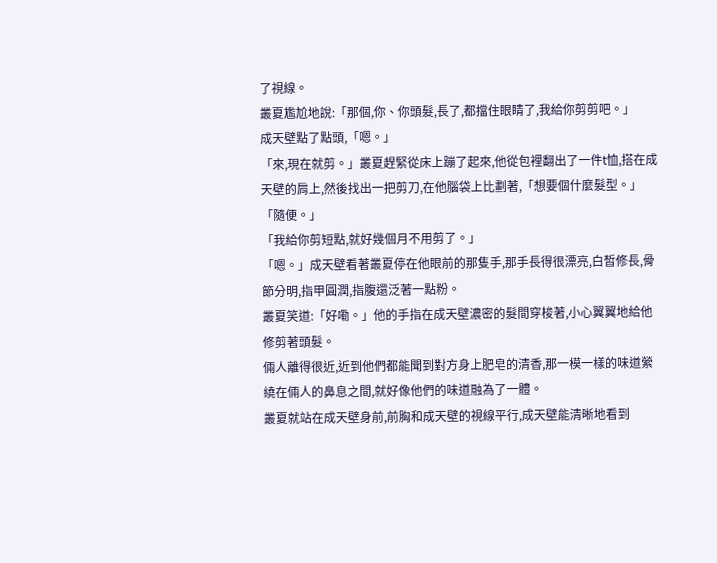了視線。
叢夏尷尬地說:「那個,你、你頭髮,長了,都擋住眼睛了,我給你剪剪吧。」
成天壁點了點頭,「嗯。」
「來,現在就剪。」叢夏趕緊從床上蹦了起來,他從包裡翻出了一件t恤,搭在成天壁的肩上,然後找出一把剪刀,在他腦袋上比劃著,「想要個什麼髮型。」
「隨便。」
「我給你剪短點,就好幾個月不用剪了。」
「嗯。」成天壁看著叢夏停在他眼前的那隻手,那手長得很漂亮,白皙修長,骨節分明,指甲圓潤,指腹還泛著一點粉。
叢夏笑道:「好嘞。」他的手指在成天壁濃密的髮間穿梭著,小心翼翼地給他修剪著頭髮。
倆人離得很近,近到他們都能聞到對方身上肥皂的清香,那一模一樣的味道縈繞在倆人的鼻息之間,就好像他們的味道融為了一體。
叢夏就站在成天壁身前,前胸和成天壁的視線平行,成天壁能清晰地看到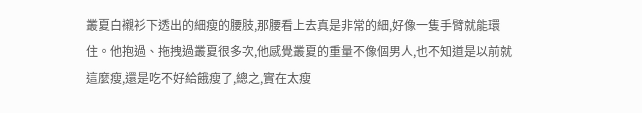叢夏白襯衫下透出的細瘦的腰肢,那腰看上去真是非常的細,好像一隻手臂就能環住。他抱過、拖拽過叢夏很多次,他感覺叢夏的重量不像個男人,也不知道是以前就這麼瘦,還是吃不好給餓瘦了,總之,實在太瘦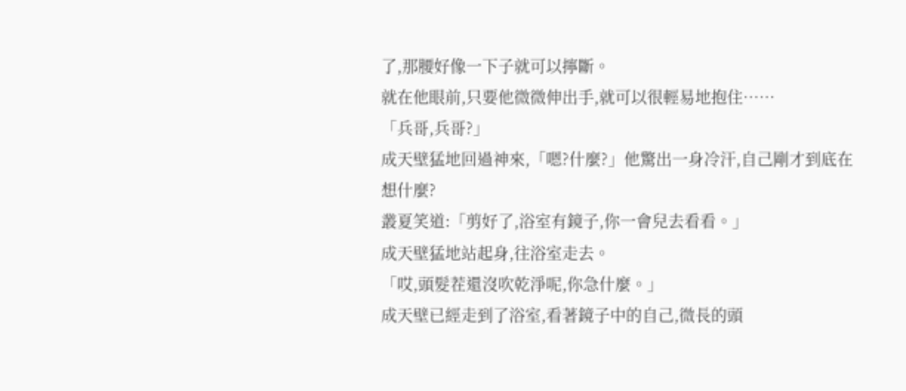了,那腰好像一下子就可以擰斷。
就在他眼前,只要他微微伸出手,就可以很輕易地抱住……
「兵哥,兵哥?」
成天壁猛地回過神來,「嗯?什麼?」他驚出一身冷汗,自己剛才到底在想什麼?
叢夏笑道:「剪好了,浴室有鏡子,你一會兒去看看。」
成天壁猛地站起身,往浴室走去。
「哎,頭髮茬還沒吹乾淨呢,你急什麼。」
成天壁已經走到了浴室,看著鏡子中的自己,微長的頭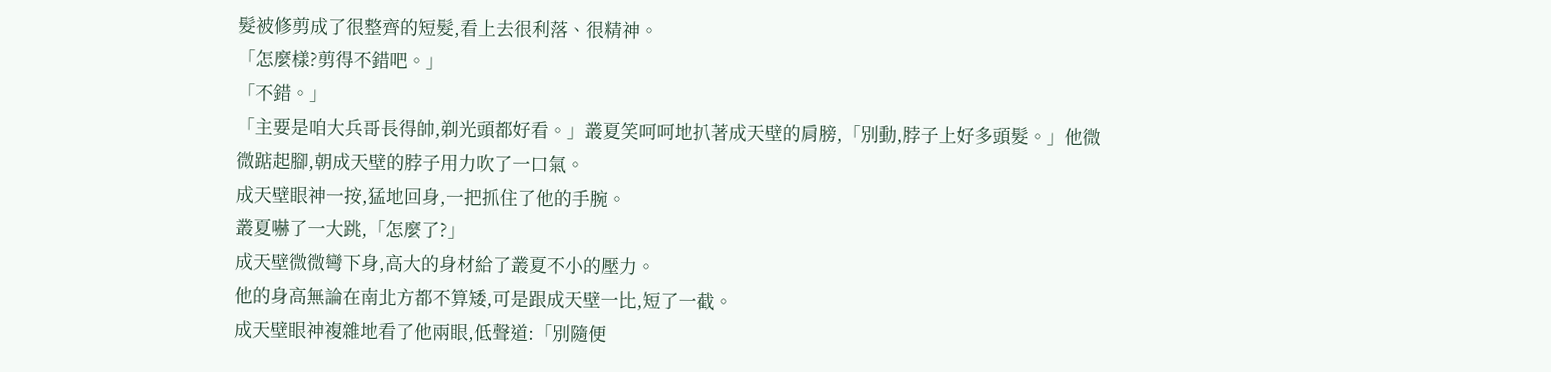髮被修剪成了很整齊的短髮,看上去很利落、很精神。
「怎麼樣?剪得不錯吧。」
「不錯。」
「主要是咱大兵哥長得帥,剃光頭都好看。」叢夏笑呵呵地扒著成天壁的肩膀,「別動,脖子上好多頭髮。」他微微踮起腳,朝成天壁的脖子用力吹了一口氣。
成天壁眼神一按,猛地回身,一把抓住了他的手腕。
叢夏嚇了一大跳,「怎麼了?」
成天壁微微彎下身,高大的身材給了叢夏不小的壓力。
他的身高無論在南北方都不算矮,可是跟成天壁一比,短了一截。
成天壁眼神複雜地看了他兩眼,低聲道:「別隨便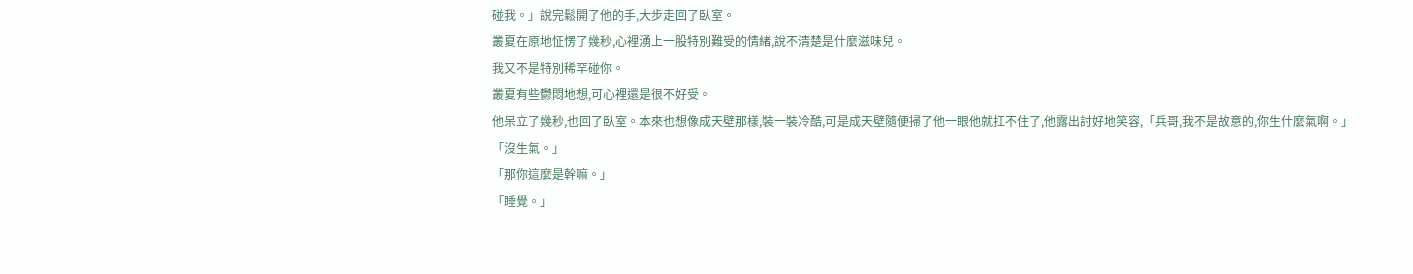碰我。」說完鬆開了他的手,大步走回了臥室。
叢夏在原地怔愣了幾秒,心裡湧上一股特別難受的情緒,說不清楚是什麼滋味兒。
我又不是特別稀罕碰你。
叢夏有些鬱悶地想,可心裡還是很不好受。
他呆立了幾秒,也回了臥室。本來也想像成天壁那樣,裝一裝冷酷,可是成天壁隨便掃了他一眼他就扛不住了,他露出討好地笑容,「兵哥,我不是故意的,你生什麼氣啊。」
「沒生氣。」
「那你這麼是幹嘛。」
「睡覺。」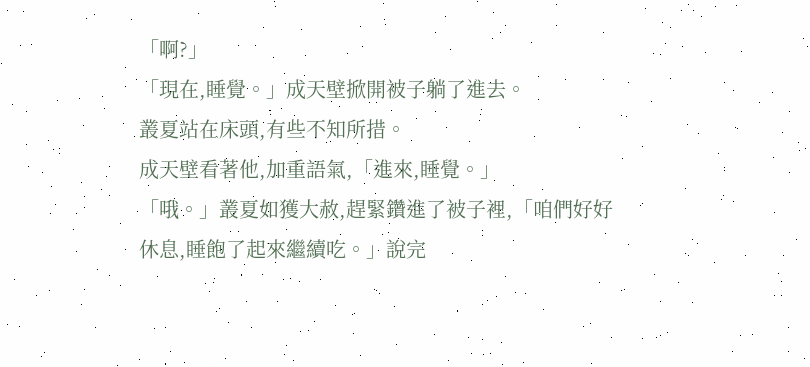「啊?」
「現在,睡覺。」成天壁掀開被子躺了進去。
叢夏站在床頭,有些不知所措。
成天壁看著他,加重語氣,「進來,睡覺。」
「哦。」叢夏如獲大赦,趕緊鑽進了被子裡,「咱們好好休息,睡飽了起來繼續吃。」說完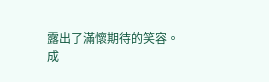露出了滿懷期待的笑容。
成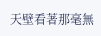天壁看著那毫無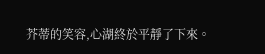芥蒂的笑容,心湖終於平靜了下來。